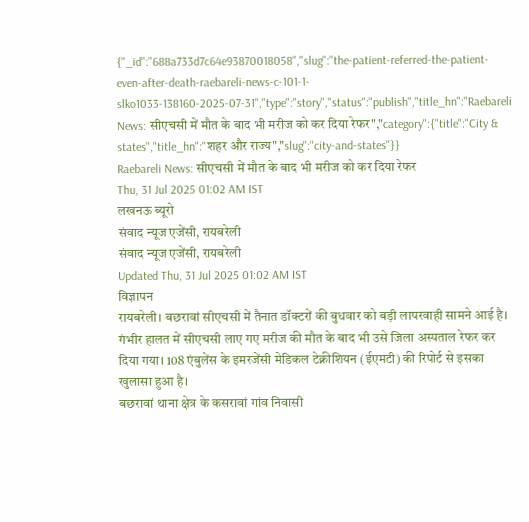{"_id":"688a733d7c64e93870018058","slug":"the-patient-referred-the-patient-even-after-death-raebareli-news-c-101-1-slko1033-138160-2025-07-31","type":"story","status":"publish","title_hn":"Raebareli News: सीएचसी में मौत के बाद भी मरीज को कर दिया रेफर","category":{"title":"City & states","title_hn":"शहर और राज्य","slug":"city-and-states"}}
Raebareli News: सीएचसी में मौत के बाद भी मरीज को कर दिया रेफर
Thu, 31 Jul 2025 01:02 AM IST
लखनऊ ब्यूरो
संवाद न्यूज एजेंसी, रायबरेली
संवाद न्यूज एजेंसी, रायबरेली
Updated Thu, 31 Jul 2025 01:02 AM IST
विज्ञापन
रायबरेली। बछरावां सीएचसी में तैनात डॉक्टरों की बुधवार को बड़ी लापरवाही सामने आई है। गंभीर हालत में सीएचसी लाए गए मरीज की मौत के बाद भी उसे जिला अस्पताल रेफर कर दिया गया। 108 एंबुलेंस के इमरजेंसी मेडिकल टेक्नीशियन (ईएमटी) की रिपोर्ट से इसका खुलासा हुआ है।
बछरावां थाना क्षेत्र के कसरावां गांव निवासी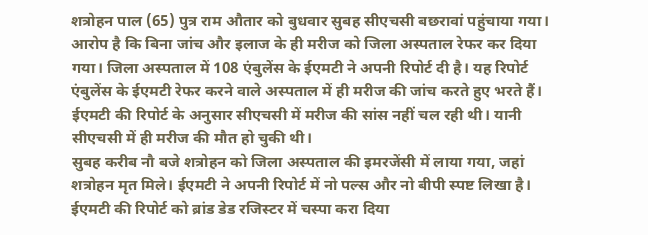शत्रोहन पाल (65) पुत्र राम औतार को बुधवार सुबह सीएचसी बछरावां पहुंचाया गया। आरोप है कि बिना जांच और इलाज के ही मरीज को जिला अस्पताल रेफर कर दिया गया। जिला अस्पताल में 108 एंबुलेंस के ईएमटी ने अपनी रिपोर्ट दी है। यह रिपोर्ट एंबुलेंस के ईएमटी रेफर करने वाले अस्पताल में ही मरीज की जांच करते हुए भरते हैं। ईएमटी की रिपोर्ट के अनुसार सीएचसी में मरीज की सांस नहीं चल रही थी। यानी सीएचसी में ही मरीज की मौत हो चुकी थी।
सुबह करीब नौ बजे शत्रोहन को जिला अस्पताल की इमरजेंसी में लाया गया, जहां शत्रोहन मृत मिले। ईएमटी ने अपनी रिपोर्ट में नो पल्स और नो बीपी स्पष्ट लिखा है। ईएमटी की रिपोर्ट को ब्रांड डेड रजिस्टर में चस्पा करा दिया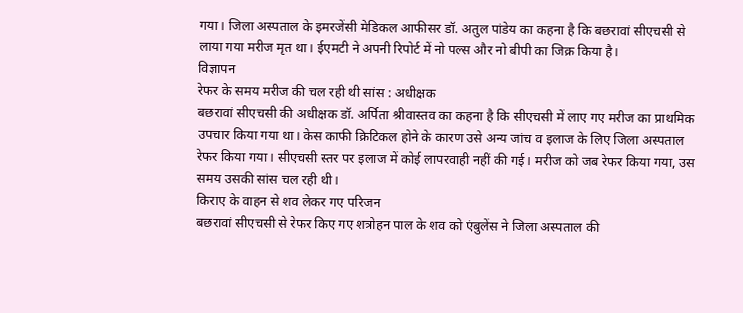गया। जिला अस्पताल के इमरजेंसी मेडिकल आफीसर डॉ. अतुल पांडेय का कहना है कि बछरावां सीएचसी से लाया गया मरीज मृत था। ईएमटी ने अपनी रिपोर्ट में नो पल्स और नो बीपी का जिक्र किया है।
विज्ञापन
रेफर के समय मरीज की चल रही थी सांस : अधीक्षक
बछरावां सीएचसी की अधीक्षक डॉ. अर्पिता श्रीवास्तव का कहना है कि सीएचसी में लाए गए मरीज का प्राथमिक उपचार किया गया था। केस काफी क्रिटिकल होने के कारण उसे अन्य जांच व इलाज के लिए जिला अस्पताल रेफर किया गया। सीएचसी स्तर पर इलाज में कोई लापरवाही नहीं की गई। मरीज को जब रेफर किया गया, उस समय उसकी सांस चल रही थी।
किराए के वाहन से शव लेकर गए परिजन
बछरावां सीएचसी से रेफर किए गए शत्रोहन पाल के शव को एंबुलेंस ने जिला अस्पताल की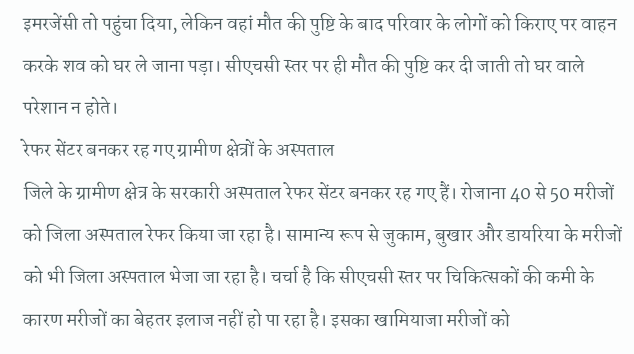इमरजेंसी तो पहुंचा दिया, लेकिन वहां मौत की पुष्टि के बाद परिवार के लोगों को किराए पर वाहन करके शव को घर ले जाना पड़ा। सीएचसी स्तर पर ही मौत की पुष्टि कर दी जाती तो घर वाले परेशान न होते।
रेफर सेंटर बनकर रह गए ग्रामीण क्षेत्रों के अस्पताल
जिले के ग्रामीण क्षेत्र के सरकारी अस्पताल रेफर सेंटर बनकर रह गए हैं। रोजाना 40 से 50 मरीजों को जिला अस्पताल रेफर किया जा रहा है। सामान्य रूप से जुकाम, बुखार और डायरिया के मरीजों को भी जिला अस्पताल भेजा जा रहा है। चर्चा है कि सीएचसी स्तर पर चिकित्सकों की कमी के कारण मरीजों का बेहतर इलाज नहीं हो पा रहा है। इसका खामियाजा मरीजों को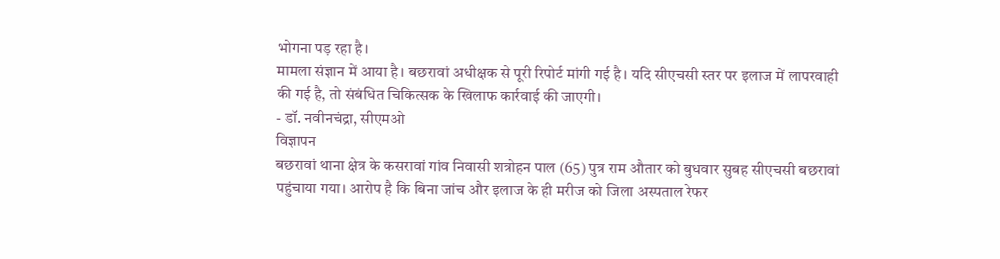भोगना पड़ रहा है।
मामला संज्ञान में आया है। बछरावां अधीक्षक से पूरी रिपोर्ट मांगी गई है। यदि सीएचसी स्तर पर इलाज में लापरवाही की गई है, तो संबंधित चिकित्सक के खिलाफ कार्रवाई की जाएगी।
- डॉ. नवीनचंद्रा, सीएमओ
विज्ञापन
बछरावां थाना क्षेत्र के कसरावां गांव निवासी शत्रोहन पाल (65) पुत्र राम औतार को बुधवार सुबह सीएचसी बछरावां पहुंचाया गया। आरोप है कि बिना जांच और इलाज के ही मरीज को जिला अस्पताल रेफर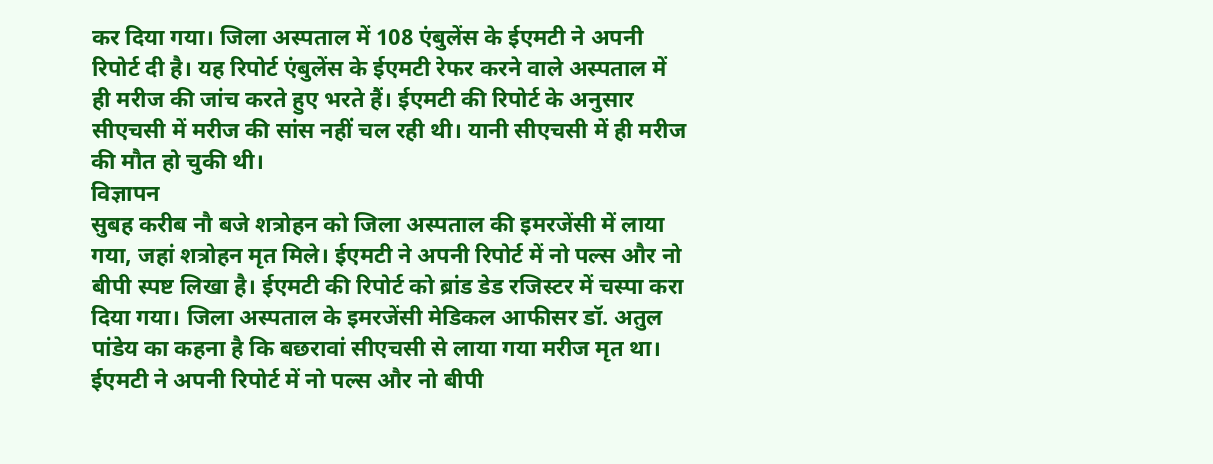कर दिया गया। जिला अस्पताल में 108 एंबुलेंस के ईएमटी ने अपनी रिपोर्ट दी है। यह रिपोर्ट एंबुलेंस के ईएमटी रेफर करने वाले अस्पताल में ही मरीज की जांच करते हुए भरते हैं। ईएमटी की रिपोर्ट के अनुसार सीएचसी में मरीज की सांस नहीं चल रही थी। यानी सीएचसी में ही मरीज की मौत हो चुकी थी।
विज्ञापन
सुबह करीब नौ बजे शत्रोहन को जिला अस्पताल की इमरजेंसी में लाया गया, जहां शत्रोहन मृत मिले। ईएमटी ने अपनी रिपोर्ट में नो पल्स और नो बीपी स्पष्ट लिखा है। ईएमटी की रिपोर्ट को ब्रांड डेड रजिस्टर में चस्पा करा दिया गया। जिला अस्पताल के इमरजेंसी मेडिकल आफीसर डॉ. अतुल पांडेय का कहना है कि बछरावां सीएचसी से लाया गया मरीज मृत था। ईएमटी ने अपनी रिपोर्ट में नो पल्स और नो बीपी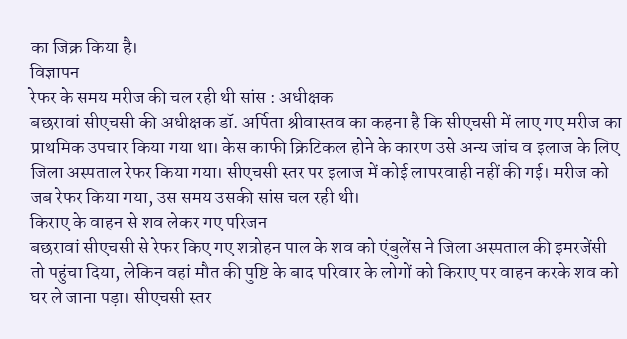का जिक्र किया है।
विज्ञापन
रेफर के समय मरीज की चल रही थी सांस : अधीक्षक
बछरावां सीएचसी की अधीक्षक डॉ. अर्पिता श्रीवास्तव का कहना है कि सीएचसी में लाए गए मरीज का प्राथमिक उपचार किया गया था। केस काफी क्रिटिकल होने के कारण उसे अन्य जांच व इलाज के लिए जिला अस्पताल रेफर किया गया। सीएचसी स्तर पर इलाज में कोई लापरवाही नहीं की गई। मरीज को जब रेफर किया गया, उस समय उसकी सांस चल रही थी।
किराए के वाहन से शव लेकर गए परिजन
बछरावां सीएचसी से रेफर किए गए शत्रोहन पाल के शव को एंबुलेंस ने जिला अस्पताल की इमरजेंसी तो पहुंचा दिया, लेकिन वहां मौत की पुष्टि के बाद परिवार के लोगों को किराए पर वाहन करके शव को घर ले जाना पड़ा। सीएचसी स्तर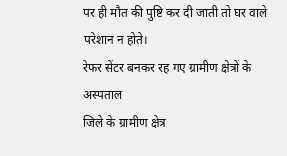पर ही मौत की पुष्टि कर दी जाती तो घर वाले परेशान न होते।
रेफर सेंटर बनकर रह गए ग्रामीण क्षेत्रों के अस्पताल
जिले के ग्रामीण क्षेत्र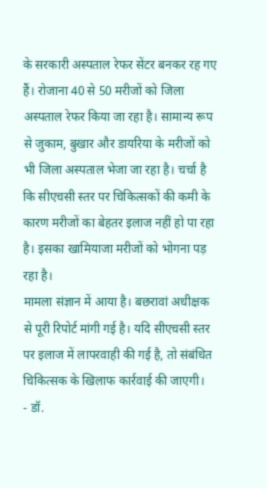के सरकारी अस्पताल रेफर सेंटर बनकर रह गए हैं। रोजाना 40 से 50 मरीजों को जिला अस्पताल रेफर किया जा रहा है। सामान्य रूप से जुकाम, बुखार और डायरिया के मरीजों को भी जिला अस्पताल भेजा जा रहा है। चर्चा है कि सीएचसी स्तर पर चिकित्सकों की कमी के कारण मरीजों का बेहतर इलाज नहीं हो पा रहा है। इसका खामियाजा मरीजों को भोगना पड़ रहा है।
मामला संज्ञान में आया है। बछरावां अधीक्षक से पूरी रिपोर्ट मांगी गई है। यदि सीएचसी स्तर पर इलाज में लापरवाही की गई है, तो संबंधित चिकित्सक के खिलाफ कार्रवाई की जाएगी।
- डॉ.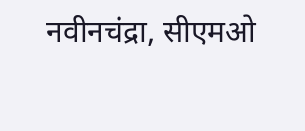नवीनचंद्रा, सीएमओ